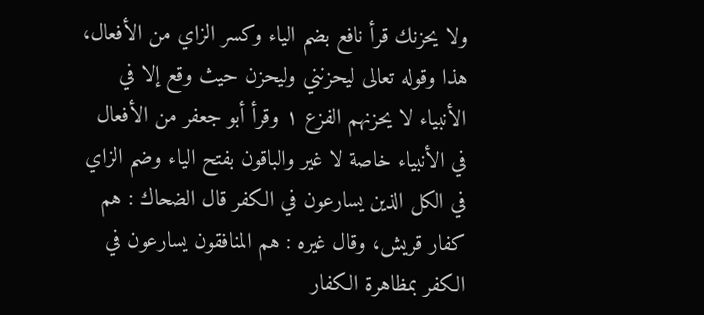ولا يحزنك قرأ نافع بضم الياء وكسر الزاي من الأفعال، هذا وقوله تعالى ليحزنني وليحزن حيث وقع إلا في الأنبياء لا يحزنهم الفزع ١ وقرأ أبو جعفر من الأفعال في الأنبياء خاصة لا غير والباقون بفتح الياء وضم الزاي في الكل الذين يسارعون في الكفر قال الضحاك : هم كفار قريش، وقال غيره : هم المنافقون يسارعون في الكفر بمظاهرة الكفار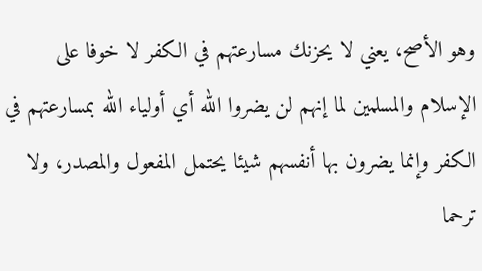وهو الأصح، يعني لا يحزنك مسارعتهم في الكفر لا خوفا على الإسلام والمسلمين لما إنهم لن يضروا الله أي أولياء الله بمسارعتهم في الكفر وإنما يضرون بها أنفسهم شيئا يحتمل المفعول والمصدر، ولا ترحما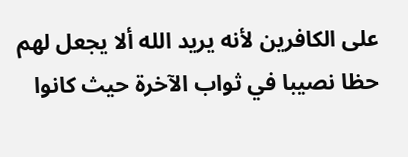على الكافرين لأنه يريد الله ألا يجعل لهم حظا نصيبا في ثواب الآخرة حيث كانوا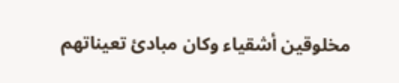مخلوقين أشقياء وكان مبادئ تعيناتهم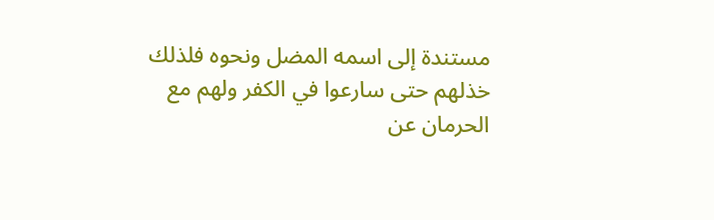مستندة إلى اسمه المضل ونحوه فلذلك خذلهم حتى سارعوا في الكفر ولهم مع الحرمان عن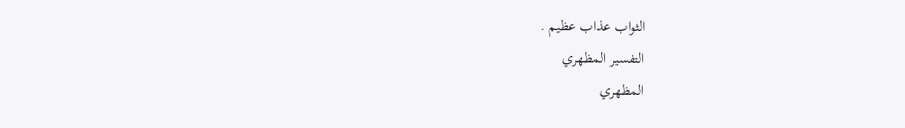الثواب عذاب عظيم .
التفسير المظهري
المظهري